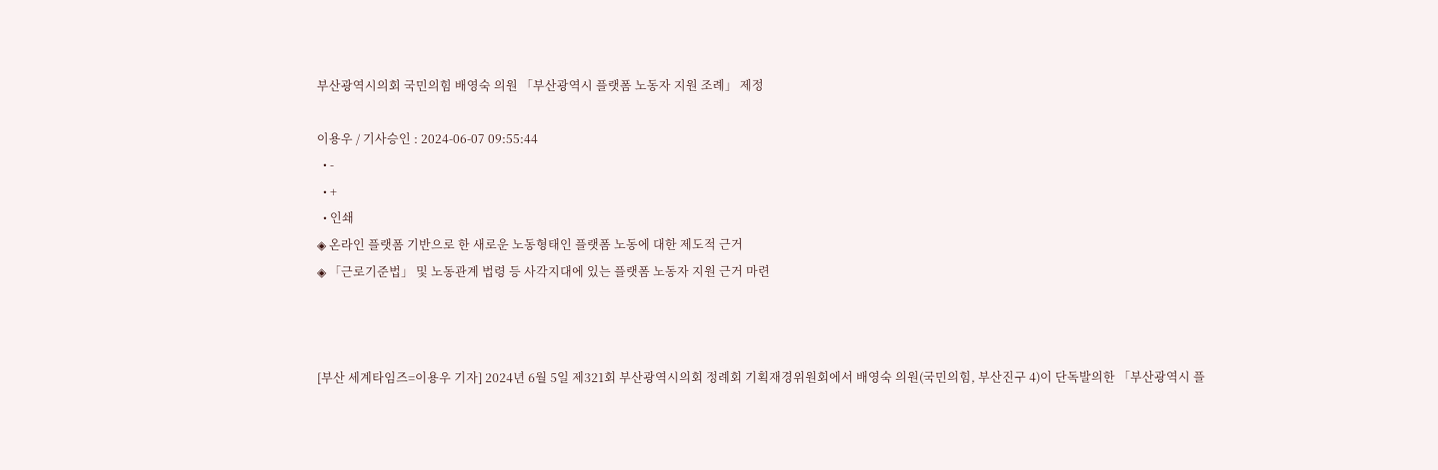부산광역시의회 국민의힘 배영숙 의원 「부산광역시 플랫폼 노동자 지원 조례」 제정

이용우 / 기사승인 : 2024-06-07 09:55:44
  • -
  • +
  • 인쇄
◈ 온라인 플랫폼 기반으로 한 새로운 노동형태인 플랫폼 노동에 대한 제도적 근거
◈ 「근로기준법」 및 노동관계 법령 등 사각지대에 있는 플랫폼 노동자 지원 근거 마련



[부산 세계타임즈=이용우 기자] 2024년 6월 5일 제321회 부산광역시의회 정례회 기획재경위원회에서 배영숙 의원(국민의힘, 부산진구 4)이 단독발의한 「부산광역시 플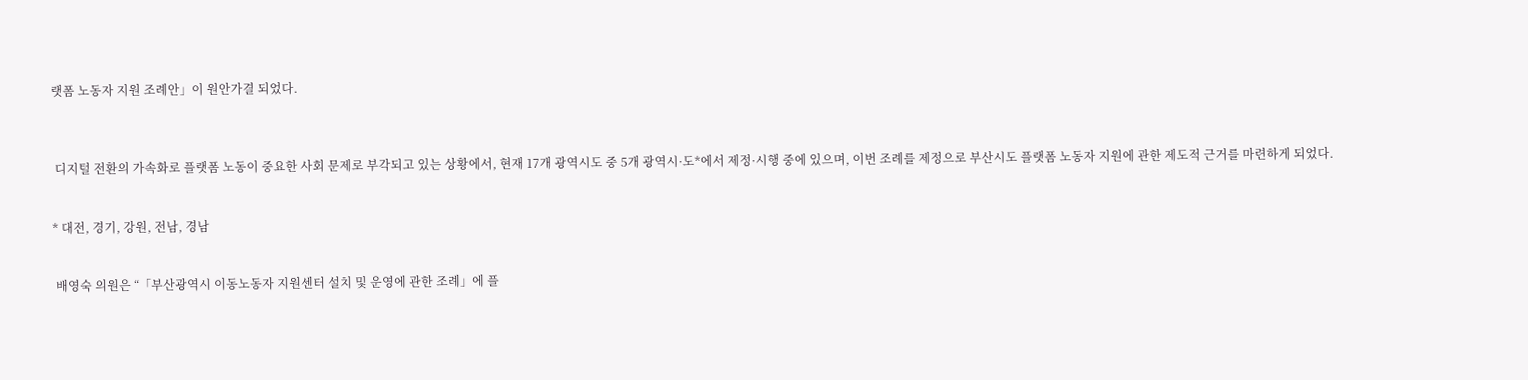랫폼 노동자 지원 조례안」이 원안가결 되었다.



 디지털 전환의 가속화로 플랫폼 노동이 중요한 사회 문제로 부각되고 있는 상황에서, 현재 17개 광역시도 중 5개 광역시·도*에서 제정·시행 중에 있으며, 이번 조례를 제정으로 부산시도 플랫폼 노동자 지원에 관한 제도적 근거를 마련하게 되었다.


* 대전, 경기, 강원, 전남, 경남


 배영숙 의원은 “「부산광역시 이동노동자 지원센터 설치 및 운영에 관한 조례」에 플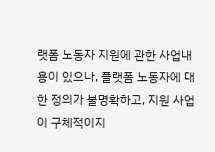랫폼 노동자 지원에 관한 사업내용이 있으나, 플랫폼 노동자에 대한 정의가 불명확하고, 지원 사업이 구체적이지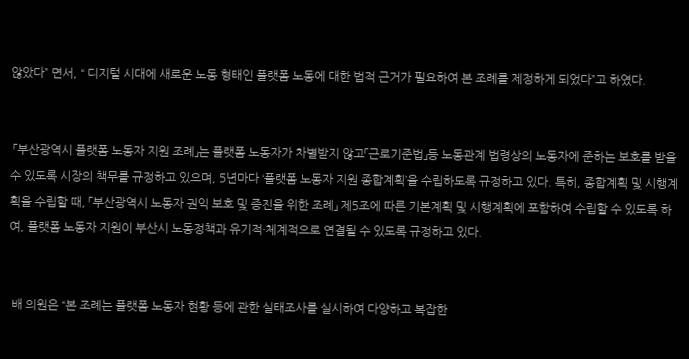않았다” 면서, “ 디지털 시대에 새로운 노동 형태인 플랫폼 노동에 대한 법적 근거가 필요하여 본 조례를 제정하게 되었다”고 하였다.


 「부산광역시 플랫폼 노동자 지원 조례」는 플랫폼 노동자가 차별받지 않고「근로기준법」등 노동관계 법령상의 노동자에 준하는 보호를 받을 수 있도록 시장의 책무를 규정하고 있으며, 5년마다 ‘플랫폼 노동자 지원 종합계획’을 수립하도록 규정하고 있다. 특히, 종합계획 및 시행계획을 수립할 때, 「부산광역시 노동자 권익 보호 및 증진을 위한 조례」 제5조에 따른 기본계획 및 시행계획에 포함하여 수립할 수 있도록 하여, 플랫폼 노동자 지원이 부산시 노동정책과 유기적·체계적으로 연결될 수 있도록 규정하고 있다.


 배 의원은 “본 조례는 플랫폼 노동자 현황 등에 관한 실태조사를 실시하여 다양하고 복잡한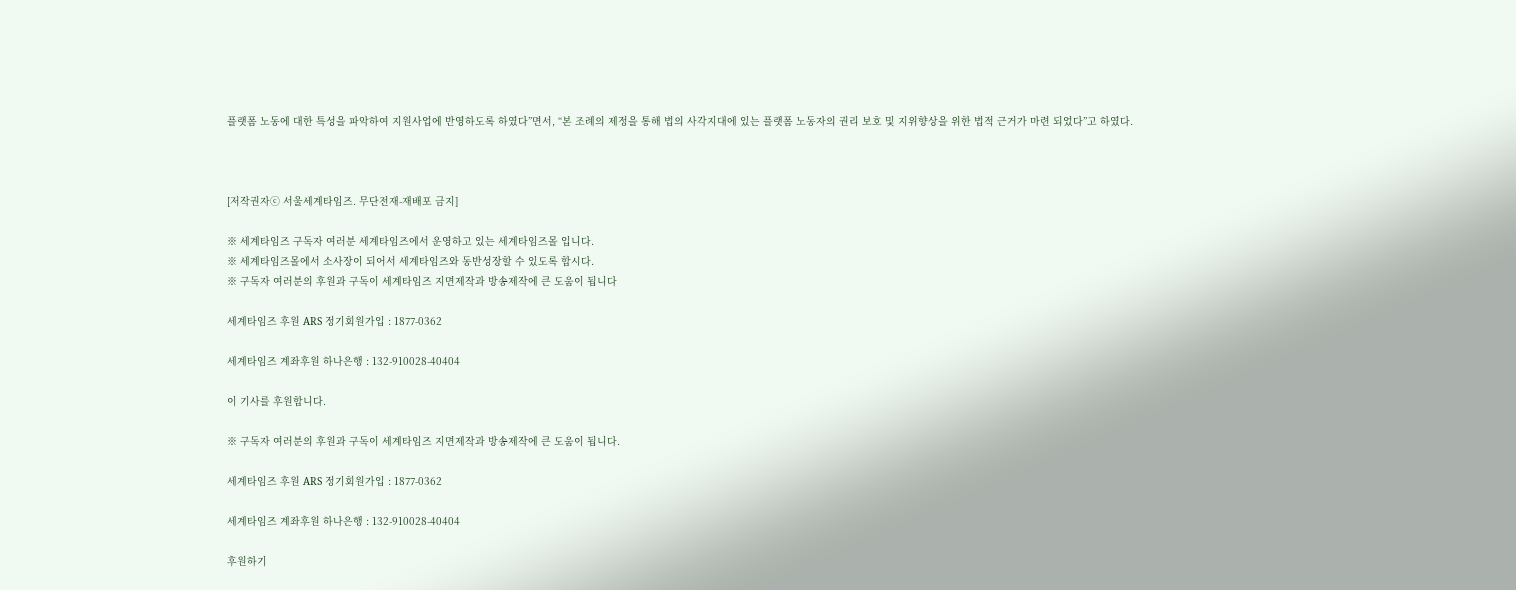플랫폼 노동에 대한 특성을 파악하여 지원사업에 반영하도록 하였다”면서, “본 조례의 제정을 통해 법의 사각지대에 있는 플랫폼 노동자의 권리 보호 및 지위향상을 위한 법적 근거가 마련 되었다”고 하였다.



[저작권자ⓒ 서울세계타임즈. 무단전재-재배포 금지]

※ 세계타임즈 구독자 여러분 세계타임즈에서 운영하고 있는 세계타임즈몰 입니다.
※ 세계타임즈몰에서 소사장이 되어서 세계타임즈와 동반성장할 수 있도록 합시다.
※ 구독자 여러분의 후원과 구독이 세계타임즈 지면제작과 방송제작에 큰 도움이 됩니다

세계타임즈 후원 ARS 정기회원가입 : 1877-0362

세계타임즈 계좌후원 하나은행 : 132-910028-40404

이 기사를 후원합니다.

※ 구독자 여러분의 후원과 구독이 세계타임즈 지면제작과 방송제작에 큰 도움이 됩니다.

세계타임즈 후원 ARS 정기회원가입 : 1877-0362

세계타임즈 계좌후원 하나은행 : 132-910028-40404

후원하기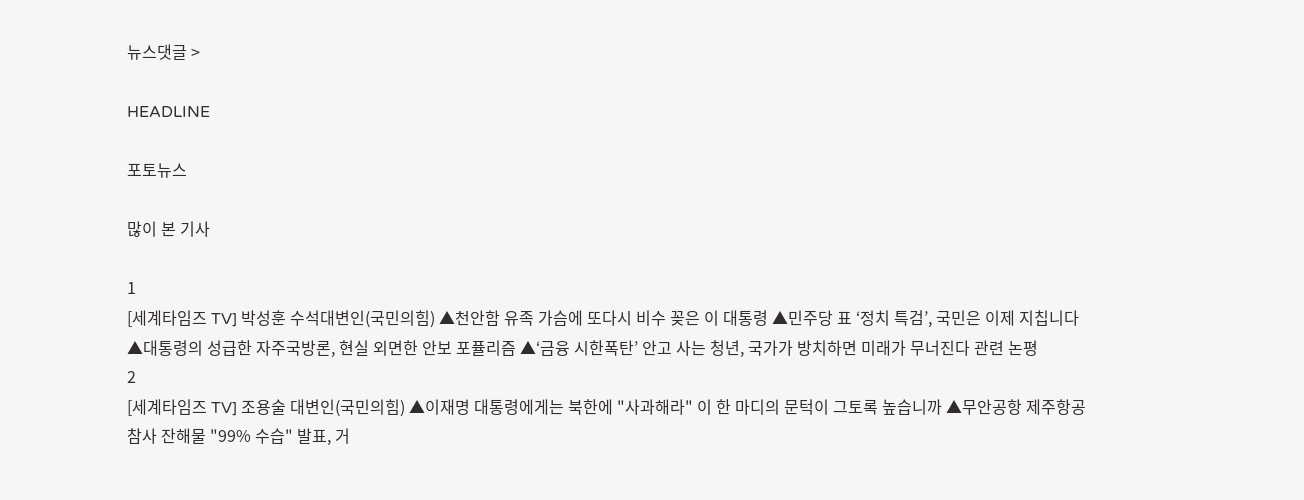뉴스댓글 >

HEADLINE

포토뉴스

많이 본 기사

1
[세계타임즈 TV] 박성훈 수석대변인(국민의힘) ▲천안함 유족 가슴에 또다시 비수 꽂은 이 대통령 ▲민주당 표 ‘정치 특검’, 국민은 이제 지칩니다 ▲대통령의 성급한 자주국방론, 현실 외면한 안보 포퓰리즘 ▲‘금융 시한폭탄’ 안고 사는 청년, 국가가 방치하면 미래가 무너진다 관련 논평
2
[세계타임즈 TV] 조용술 대변인(국민의힘) ▲이재명 대통령에게는 북한에 "사과해라" 이 한 마디의 문턱이 그토록 높습니까 ▲무안공항 제주항공 참사 잔해물 "99% 수습" 발표, 거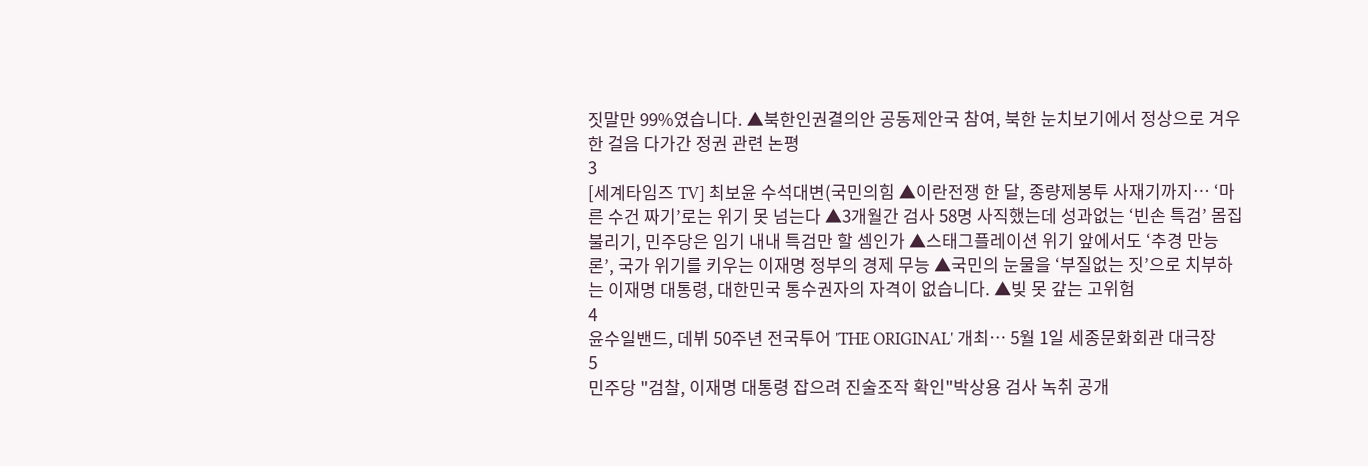짓말만 99%였습니다. ▲북한인권결의안 공동제안국 참여, 북한 눈치보기에서 정상으로 겨우 한 걸음 다가간 정권 관련 논평
3
[세계타임즈 TV] 최보윤 수석대변(국민의힘 ▲이란전쟁 한 달, 종량제봉투 사재기까지… ‘마른 수건 짜기’로는 위기 못 넘는다 ▲3개월간 검사 58명 사직했는데 성과없는 ‘빈손 특검’ 몸집 불리기, 민주당은 임기 내내 특검만 할 셈인가 ▲스태그플레이션 위기 앞에서도 ‘추경 만능론’, 국가 위기를 키우는 이재명 정부의 경제 무능 ▲국민의 눈물을 ‘부질없는 짓’으로 치부하는 이재명 대통령, 대한민국 통수권자의 자격이 없습니다. ▲빚 못 갚는 고위험
4
윤수일밴드, 데뷔 50주년 전국투어 'THE ORIGINAL' 개최… 5월 1일 세종문화회관 대극장
5
민주당 "검찰, 이재명 대통령 잡으려 진술조작 확인"박상용 검사 녹취 공개